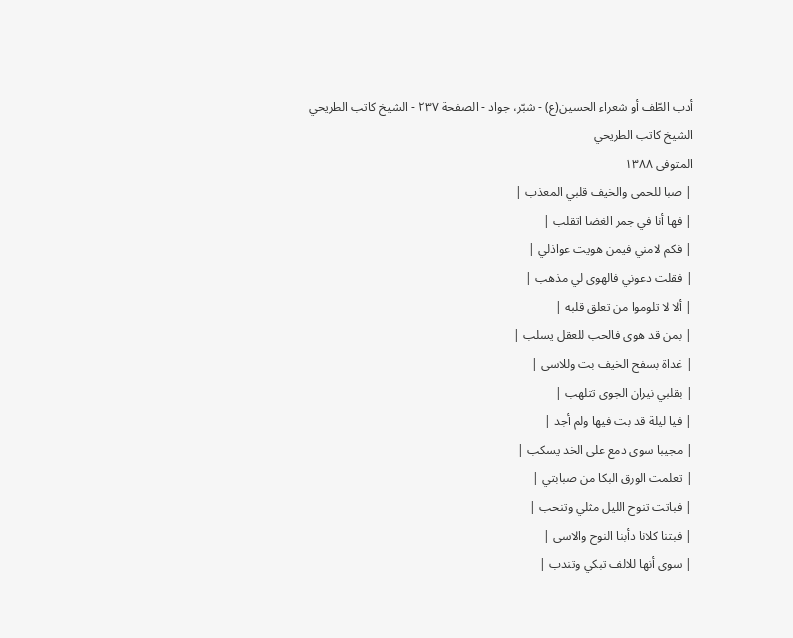أدب الطّف أو شعراء الحسين(ع) - شبّر، جواد - الصفحة ٢٣٧ - الشيخ كاتب الطريحي
الشيخ كاتب الطريحي
المتوفى ١٣٨٨
| صبا للحمى والخيف قلبي المعذب |
| فها أنا في جمر الغضا اتقلب |
| فكم لامني فيمن هويت عواذلي |
| فقلت دعوني فالهوى لي مذهب |
| ألا لا تلوموا من تعلق قلبه |
| بمن قد هوى فالحب للعقل يسلب |
| غداة بسفح الخيف بت وللاسى |
| بقلبي نيران الجوى تتلهب |
| فيا ليلة قد بت فيها ولم أجد |
| مجيبا سوى دمع على الخد يسكب |
| تعلمت الورق البكا من صبابتي |
| فباتت تنوح الليل مثلي وتنحب |
| فبتنا كلانا دأبنا النوح والاسى |
| سوى أنها للالف تبكي وتندب |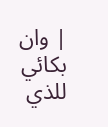| وان بكائي للذي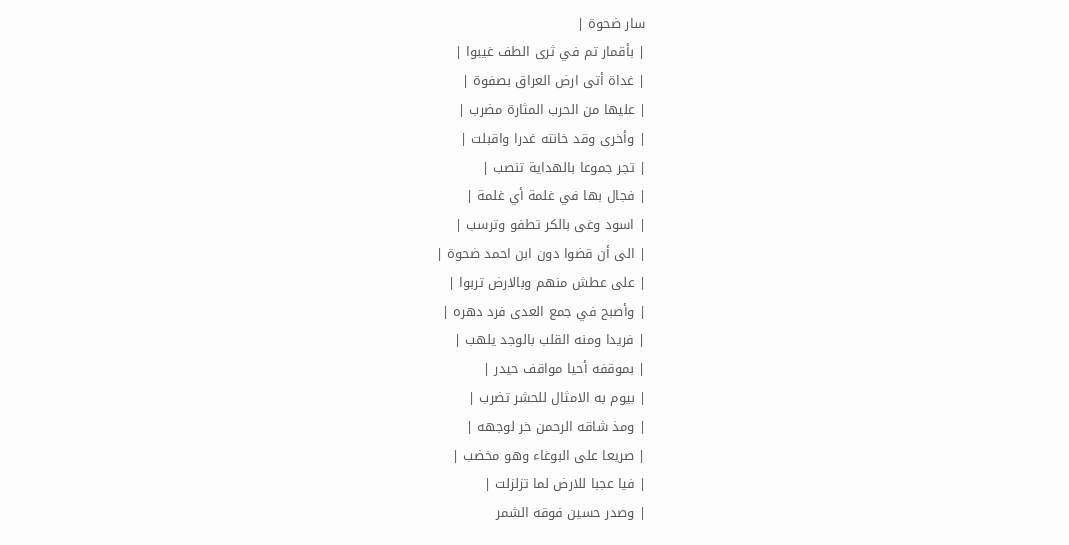سار ضحوة |
| بأقمار تم في ثرى الطف غيبوا |
| غداة أتى ارض العراق بصفوة |
| عليها من الحرب المثارة مضرب |
| وأخرى وقد خانته غدرا واقبلت |
| تجر جموعا بالهداية تنصب |
| فجال بها في غلمة أي غلمة |
| اسود وغى بالكر تطفو وترسب |
| الى أن قضوا دون ابن احمد ضحوة |
| على عطش منهم وبالارض تربوا |
| وأصبح في جمع العدى فرد دهره |
| فريدا ومنه القلب بالوجد يلهب |
| بموقفه أحيا مواقف حيدر |
| بيوم به الامثال للحشر تضرب |
| ومذ شاقه الرحمن خر لوجهه |
| صريعا على البوغاء وهو مخضب |
| فيا عجبا للارض لما تزلزلت |
| وصدر حسين فوقه الشمر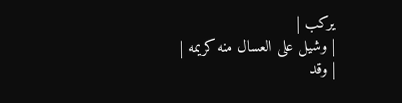يركب |
| وشيل على العسال منه كريمه |
| وقد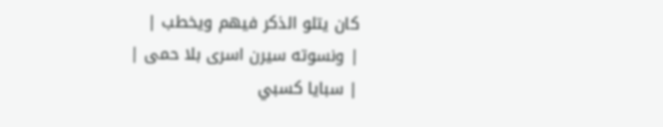كان يتلو الذكر فيهم ويخطب |
| ونسوته سيرن اسرى بلا حمى |
| سبايا كسبي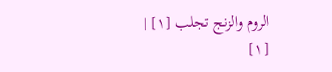الروم والزنج تجلب [١] |
[١]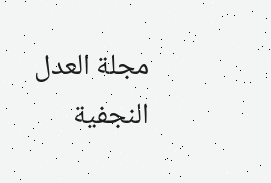مجلة العدل النجفية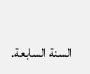السنة السابعة.